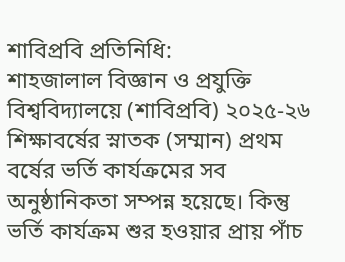শাবিপ্রবি প্রতিনিধি:
শাহজালাল বিজ্ঞান ও প্রযুক্তি বিশ্ববিদ্যালয়ে (শাবিপ্রবি) ২০২৫-২৬ শিক্ষাবর্ষের স্নাতক (সম্মান) প্রথম বর্ষের ভর্তি কার্যক্রমের সব অনুষ্ঠানিকতা সম্পন্ন হয়েছে। কিন্তু ভর্তি কার্যক্রম শুর হওয়ার প্রায় পাঁচ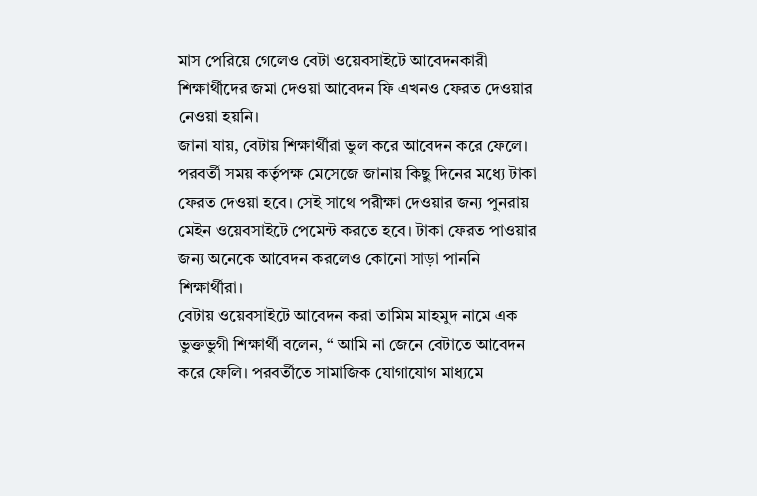মাস পেরিয়ে গেলেও বেটা ওয়েবসাইটে আবেদনকারী শিক্ষার্থীদের জমা দেওয়া আবেদন ফি এখনও ফেরত দেওয়ার নেওয়া হয়নি।
জানা যায়, বেটায় শিক্ষার্থীরা ভুল করে আবেদন করে ফেলে। পরবর্তী সময় কর্তৃপক্ষ মেসেজে জানায় কিছু দিনের মধ্যে টাকা ফেরত দেওয়া হবে। সেই সাথে পরীক্ষা দেওয়ার জন্য পুনরায় মেইন ওয়েবসাইটে পেমেন্ট করতে হবে। টাকা ফেরত পাওয়ার জন্য অনেকে আবেদন করলেও কোনো সাড়া পাননি শিক্ষার্থীরা।
বেটায় ওয়েবসাইটে আবেদন করা তামিম মাহমুদ নামে এক ভুক্তভুগী শিক্ষার্থী বলেন, “ আমি না জেনে বেটাতে আবেদন করে ফেলি। পরবর্তীতে সামাজিক যোগাযোগ মাধ্যমে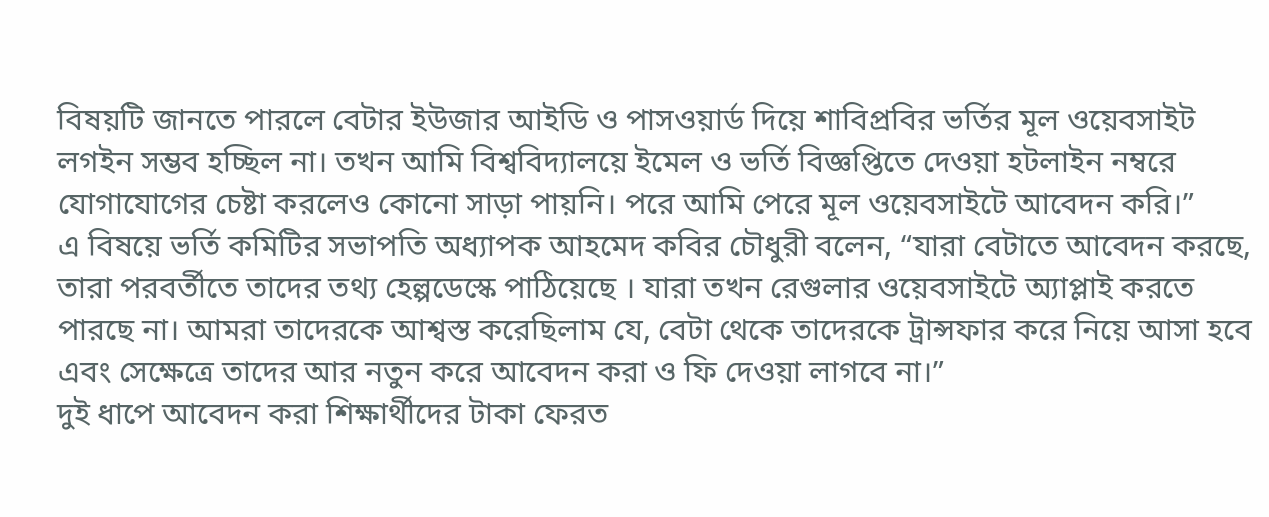বিষয়টি জানতে পারলে বেটার ইউজার আইডি ও পাসওয়ার্ড দিয়ে শাবিপ্রবির ভর্তির মূল ওয়েবসাইট লগইন সম্ভব হচ্ছিল না। তখন আমি বিশ্ববিদ্যালয়ে ইমেল ও ভর্তি বিজ্ঞপ্তিতে দেওয়া হটলাইন নম্বরে যোগাযোগের চেষ্টা করলেও কোনো সাড়া পায়নি। পরে আমি পেরে মূল ওয়েবসাইটে আবেদন করি।”
এ বিষয়ে ভর্তি কমিটির সভাপতি অধ্যাপক আহমেদ কবির চৌধুরী বলেন, “যারা বেটাতে আবেদন করছে, তারা পরবর্তীতে তাদের তথ্য হেল্পডেস্কে পাঠিয়েছে । যারা তখন রেগুলার ওয়েবসাইটে অ্যাপ্লাই করতে পারছে না। আমরা তাদেরকে আশ্বস্ত করেছিলাম যে, বেটা থেকে তাদেরকে ট্রান্সফার করে নিয়ে আসা হবে এবং সেক্ষেত্রে তাদের আর নতুন করে আবেদন করা ও ফি দেওয়া লাগবে না।”
দুই ধাপে আবেদন করা শিক্ষার্থীদের টাকা ফেরত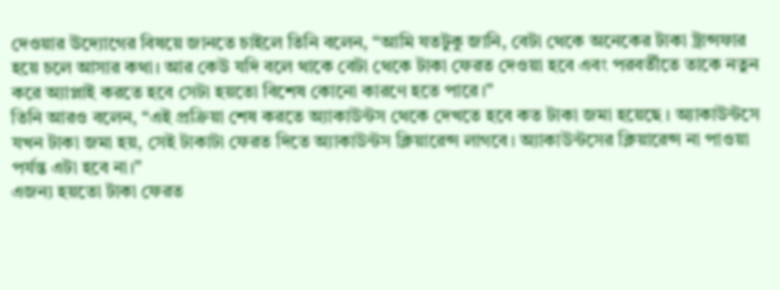দেওয়ার উদ্যোগের বিষয়ে জানতে চাইলে তিনি বলেন, “আমি যতটুকু জানি, বেটা থেকে অনেকের টাকা ট্রান্সফার হয়ে চলে আসার কথা। আর কেউ যদি বলে থাকে বেটা থেকে টাকা ফেরত দেওয়া হবে এবং পরবর্তীতে তাকে নতুন করে অ্যাপ্লাই করতে হবে সেটা হয়তো বিশেষ কোনো কারণে হতে পারে।”
তিনি আরও বলেন, “এই প্রক্রিয়া শেষ করতে অ্যাকাউন্টস থেকে দেখতে হবে কত টাকা জমা হয়েছে । অ্যাকাউন্টসে যখন টাকা জমা হয়, সেই টাকাটা ফেরত দিতে অ্যাকাউন্টস ক্লিয়ারেন্স লাগবে। অ্যাকাউন্টসের ক্লিয়ারেন্স না পাওয়া পর্যন্ত এটা হবে না।”
এজন্য হয়তো টাকা ফেরত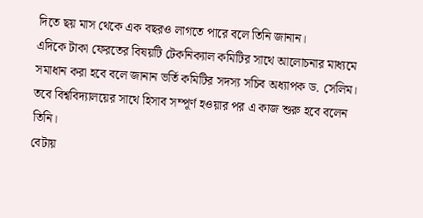দিতে ছয় মাস থেকে এক বছরও লাগতে পারে বলে তিনি জানান।
এদিকে টাকা ফেরতের বিষয়টি টেকনিক্যাল কমিটির সাথে আলোচনার মাধ্যমে সমাধান করা হবে বলে জানান ভর্তি কমিটির সদস্য সচিব অধ্যাপক ড. সেলিম। তবে বিশ্ববিদ্যালয়ের সাথে হিসাব সম্পূর্ণ হওয়ার পর এ কাজ শুরু হবে বলেন তিনি।
বেটায়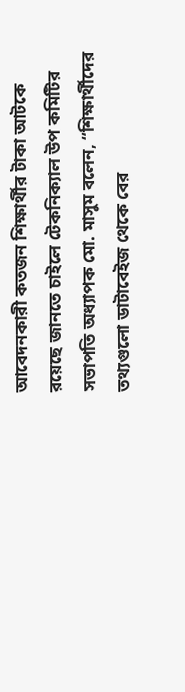আবেদনকারী কতজন শিক্ষার্থীর টাকা আটকে রয়েছে জানতে চাইলে টেকনিক্যাল উপ কমিটির সভাপতি অধ্যাপক মো. মাসুম বলেন, “শিক্ষার্থীদের তথ্যগুলো ডাটাবেইজ থেকে বের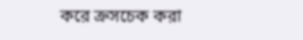করে ক্রসচেক করা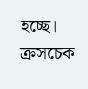হচ্ছে। ক্রসচেক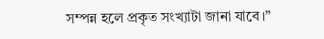সম্পন্ন হলে প্রকৃত সংখ্যাটা জানা যাবে।”